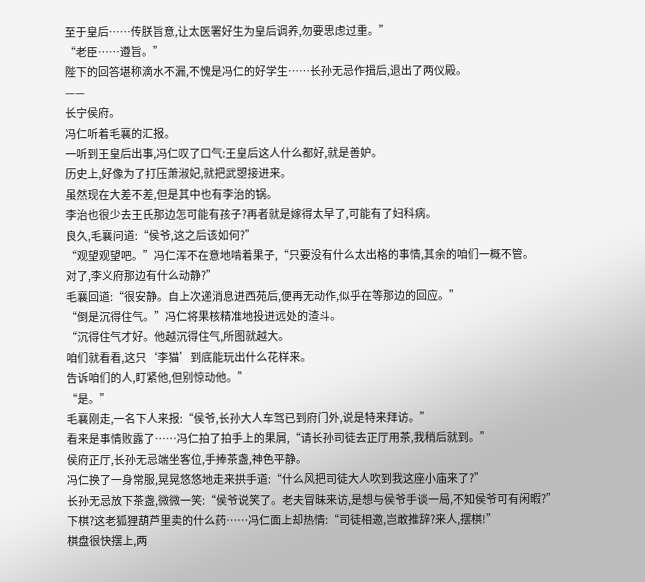至于皇后……传朕旨意,让太医署好生为皇后调养,勿要思虑过重。”
“老臣……遵旨。”
陛下的回答堪称滴水不漏,不愧是冯仁的好学生……长孙无忌作揖后,退出了两仪殿。
——
长宁侯府。
冯仁听着毛襄的汇报。
一听到王皇后出事,冯仁叹了口气:王皇后这人什么都好,就是善妒。
历史上,好像为了打压萧淑妃,就把武曌接进来。
虽然现在大差不差,但是其中也有李治的锅。
李治也很少去王氏那边怎可能有孩子?再者就是嫁得太早了,可能有了妇科病。
良久,毛襄问道:“侯爷,这之后该如何?”
“观望观望吧。”冯仁浑不在意地啃着果子,“只要没有什么太出格的事情,其余的咱们一概不管。
对了,李义府那边有什么动静?”
毛襄回道:“很安静。自上次递消息进西苑后,便再无动作,似乎在等那边的回应。”
“倒是沉得住气。”冯仁将果核精准地投进远处的渣斗。
“沉得住气才好。他越沉得住气,所图就越大。
咱们就看看,这只‘李猫’到底能玩出什么花样来。
告诉咱们的人,盯紧他,但别惊动他。”
“是。”
毛襄刚走,一名下人来报:“侯爷,长孙大人车驾已到府门外,说是特来拜访。”
看来是事情败露了……冯仁拍了拍手上的果屑,“请长孙司徒去正厅用茶,我稍后就到。”
侯府正厅,长孙无忌端坐客位,手捧茶盏,神色平静。
冯仁换了一身常服,晃晃悠悠地走来拱手道:“什么风把司徒大人吹到我这座小庙来了?”
长孙无忌放下茶盏,微微一笑:“侯爷说笑了。老夫冒昧来访,是想与侯爷手谈一局,不知侯爷可有闲暇?”
下棋?这老狐狸葫芦里卖的什么药……冯仁面上却热情:“司徒相邀,岂敢推辞?来人,摆棋!”
棋盘很快摆上,两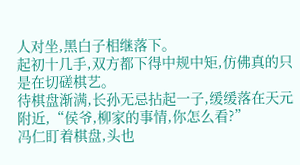人对坐,黑白子相继落下。
起初十几手,双方都下得中规中矩,仿佛真的只是在切磋棋艺。
待棋盘渐满,长孙无忌拈起一子,缓缓落在天元附近,“侯爷,柳家的事情,你怎么看?”
冯仁盯着棋盘,头也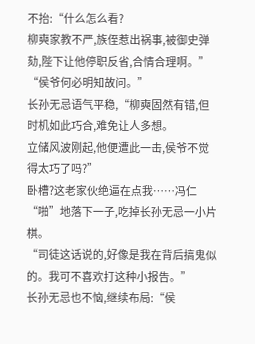不抬:“什么怎么看?
柳奭家教不严,族侄惹出祸事,被御史弹劾,陛下让他停职反省,合情合理啊。”
“侯爷何必明知故问。”
长孙无忌语气平稳,“柳奭固然有错,但时机如此巧合,难免让人多想。
立储风波刚起,他便遭此一击,侯爷不觉得太巧了吗?”
卧槽?这老家伙绝逼在点我……冯仁“啪”地落下一子,吃掉长孙无忌一小片棋。
“司徒这话说的,好像是我在背后搞鬼似的。我可不喜欢打这种小报告。”
长孙无忌也不恼,继续布局:“侯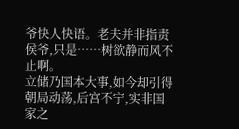爷快人快语。老夫并非指责侯爷,只是……树欲静而风不止啊。
立储乃国本大事,如今却引得朝局动荡,后宫不宁,实非国家之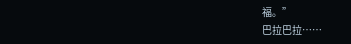福。”
巴拉巴拉……